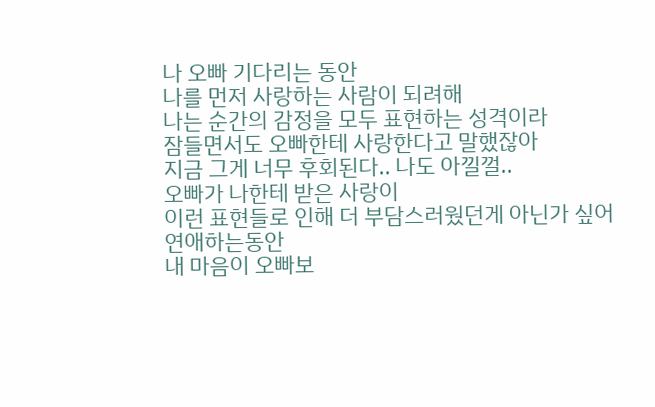나 오빠 기다리는 동안
나를 먼저 사랑하는 사람이 되려해
나는 순간의 감정을 모두 표현하는 성격이라
잠들면서도 오빠한테 사랑한다고 말했잖아
지금 그게 너무 후회된다.. 나도 아낄껄..
오빠가 나한테 받은 사랑이
이런 표현들로 인해 더 부담스러웠던게 아닌가 싶어
연애하는동안
내 마음이 오빠보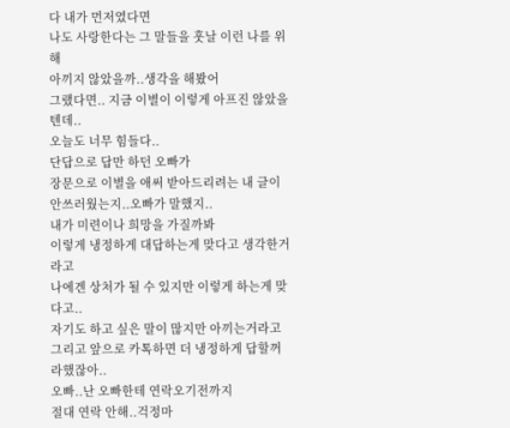다 내가 먼저였다면
나도 사랑한다는 그 말들을 훗날 이런 나를 위해
아끼지 않았을까..생각을 해봤어
그랬다면.. 지금 이별이 이렇게 아프진 않았을텐데..
오늘도 너무 힘들다..
단답으로 답만 하던 오빠가
장문으로 이별을 애써 받아드리려는 내 글이
안쓰러웠는지..오빠가 말했지..
내가 미련이나 희망을 가질까봐
이렇게 냉정하게 대답하는게 맞다고 생각한거라고
나에겐 상처가 될 수 있지만 이렇게 하는게 맞다고..
자기도 하고 싶은 말이 많지만 아끼는거라고
그리고 앞으로 카톡하면 더 냉정하게 답할꺼라했잖아..
오빠..난 오빠한테 연락오기전까지
절대 연락 안해..걱정마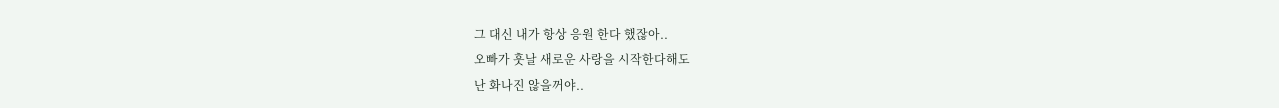그 대신 내가 항상 응원 한다 했잖아..
오빠가 훗날 새로운 사랑을 시작한다해도
난 화나진 않을꺼야..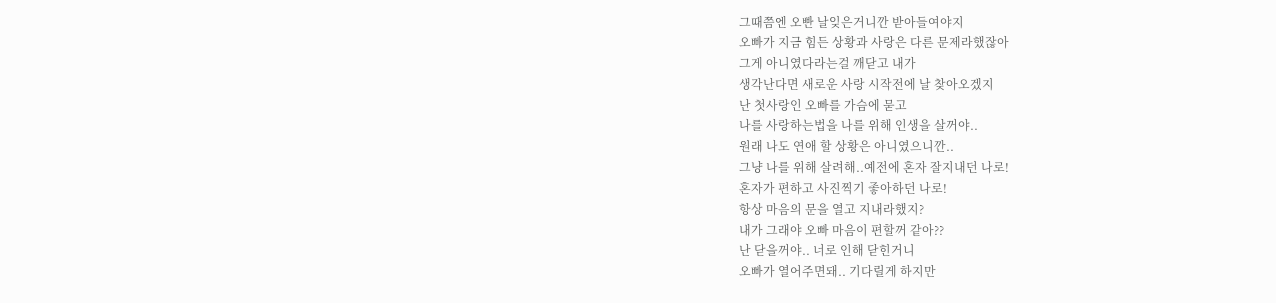그때쯤엔 오빤 날잊은거니깐 받아들여야지
오빠가 지금 힘든 상황과 사랑은 다른 문제라했잖아
그게 아니였다라는걸 깨닫고 내가
생각난다면 새로운 사랑 시작전에 날 찾아오겠지
난 첫사랑인 오빠를 가슴에 묻고
나를 사랑하는법을 나를 위해 인생을 살꺼야..
원래 나도 연애 할 상황은 아니였으니깐..
그냥 나를 위해 살려해..예전에 혼자 잘지내던 나로!
혼자가 편하고 사진찍기 좋아하던 나로!
항상 마음의 문을 열고 지내라했지?
내가 그래야 오빠 마음이 편할꺼 같아??
난 닫을꺼야.. 너로 인해 닫힌거니
오빠가 열어주면돼.. 기다릴게 하지만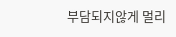부담되지않게 멀리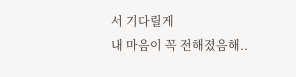서 기다릴게
내 마음이 꼭 전해졌음해..